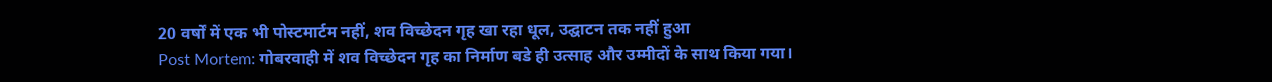20 वर्षों में एक भी पोस्टमार्टम नहीं, शव विच्छेदन गृह खा रहा धूल, उद्घाटन तक नहीं हुआ
Post Mortem: गोबरवाही में शव विच्छेदन गृह का निर्माण बडे ही उत्साह और उम्मीदों के साथ किया गया।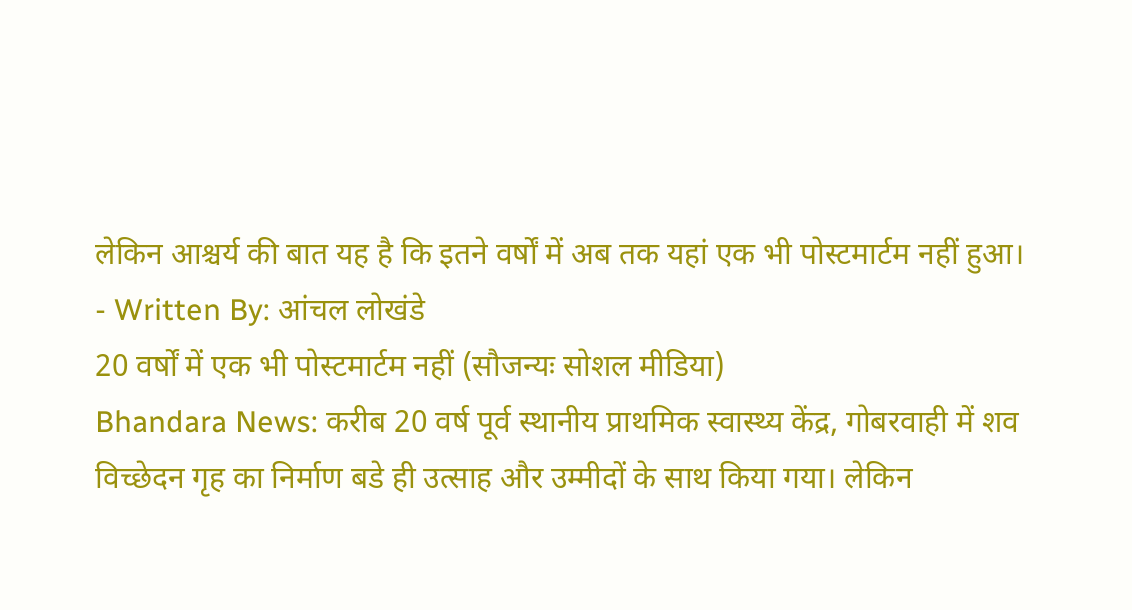लेकिन आश्चर्य की बात यह है कि इतने वर्षों में अब तक यहां एक भी पोस्टमार्टम नहीं हुआ।
- Written By: आंचल लोखंडे
20 वर्षों में एक भी पोस्टमार्टम नहीं (सौजन्यः सोशल मीडिया)
Bhandara News: करीब 20 वर्ष पूर्व स्थानीय प्राथमिक स्वास्थ्य केंद्र, गोबरवाही में शव विच्छेदन गृह का निर्माण बडे ही उत्साह और उम्मीदों के साथ किया गया। लेकिन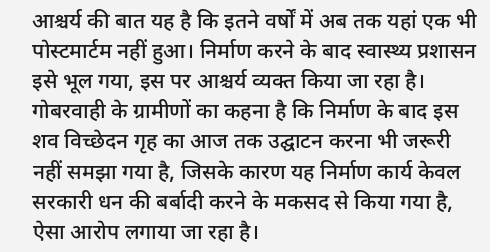आश्चर्य की बात यह है कि इतने वर्षों में अब तक यहां एक भी पोस्टमार्टम नहीं हुआ। निर्माण करने के बाद स्वास्थ्य प्रशासन इसे भूल गया, इस पर आश्चर्य व्यक्त किया जा रहा है।
गोबरवाही के ग्रामीणों का कहना है कि निर्माण के बाद इस शव विच्छेदन गृह का आज तक उद्घाटन करना भी जरूरी नहीं समझा गया है, जिसके कारण यह निर्माण कार्य केवल सरकारी धन की बर्बादी करने के मकसद से किया गया है, ऐसा आरोप लगाया जा रहा है।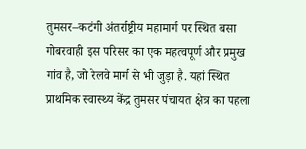तुमसर–कटंगी अंतर्राष्ट्रीय महामार्ग पर स्थित बसा गोबरवाही इस परिसर का एक महत्वपूर्ण और प्रमुख गांव है, जो रेलवे मार्ग से भी जुड़ा है. यहां स्थित प्राथमिक स्वास्थ्य केंद्र तुमसर पंचायत क्षेत्र का पहला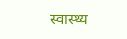स्वास्थ्य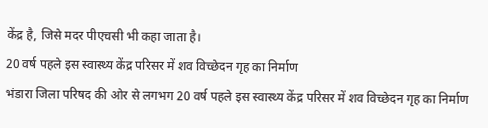केंद्र है, जिसे मदर पीएचसी भी कहा जाता है।
20 वर्ष पहले इस स्वास्थ्य केंद्र परिसर में शव विच्छेदन गृह का निर्माण
भंडारा जिला परिषद की ओर से लगभग 20 वर्ष पहले इस स्वास्थ्य केंद्र परिसर में शव विच्छेदन गृह का निर्माण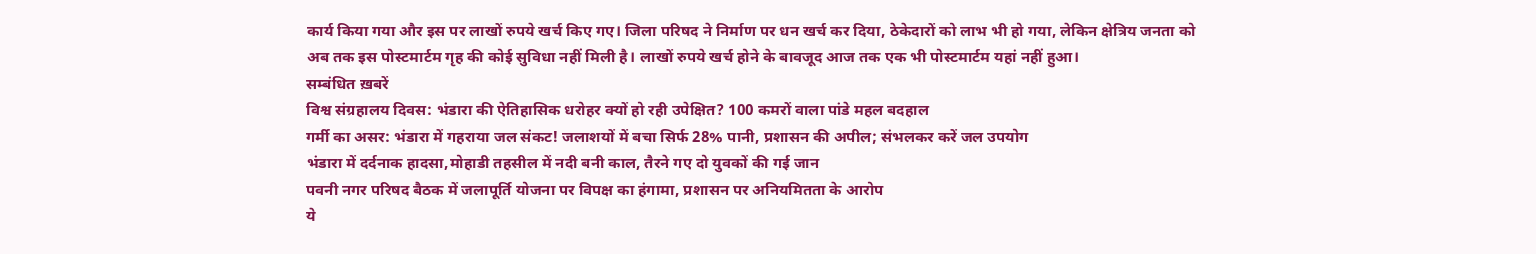कार्य किया गया और इस पर लाखों रुपये खर्च किए गए। जिला परिषद ने निर्माण पर धन खर्च कर दिया, ठेकेदारों को लाभ भी हो गया, लेकिन क्षेत्रिय जनता को अब तक इस पोस्टमार्टम गृह की कोई सुविधा नहीं मिली है। लाखों रुपये खर्च होने के बावजूद आज तक एक भी पोस्टमार्टम यहां नहीं हुआ।
सम्बंधित ख़बरें
विश्व संग्रहालय दिवस: भंडारा की ऐतिहासिक धरोहर क्यों हो रही उपेक्षित? 100 कमरों वाला पांडे महल बदहाल
गर्मी का असर: भंडारा में गहराया जल संकट! जलाशयों में बचा सिर्फ 28% पानी, प्रशासन की अपील; संभलकर करें जल उपयोग
भंडारा में दर्दनाक हादसा,मोहाडी तहसील में नदी बनी काल, तैरने गए दो युवकों की गई जान
पवनी नगर परिषद बैठक में जलापूर्ति योजना पर विपक्ष का हंगामा, प्रशासन पर अनियमितता के आरोप
ये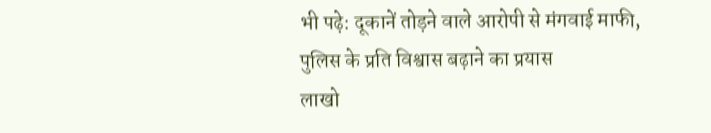भी पढ़े: दूकानें तोड़ने वाले आरोपी से मंगवाई माफी, पुलिस के प्रति विश्वास बढ़ाने का प्रयास
लाखो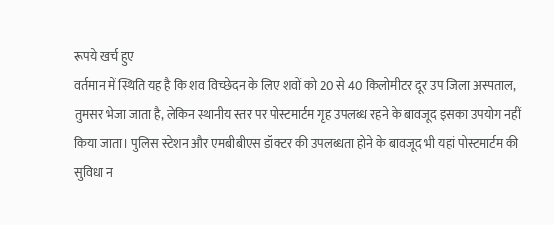रूपये खर्च हुए
वर्तमान में स्थिति यह है कि शव विच्छेदन के लिए शवों को 20 से 40 किलोमीटर दूर उप जिला अस्पताल, तुमसर भेजा जाता है, लेकिन स्थानीय स्तर पर पोस्टमार्टम गृह उपलब्ध रहने के बावजूद इसका उपयोग नहीं किया जाता। पुलिस स्टेशन और एमबीबीएस डॉक्टर की उपलब्धता होने के बावजूद भी यहां पोस्टमार्टम की सुविधा न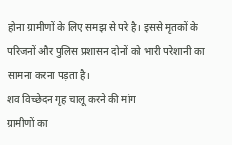होना ग्रामीणों के लिए समझ से परे है। इससे मृतकों के परिजनों और पुलिस प्रशासन दोनों को भारी परेशानी का सामना करना पड़ता है।
शव विच्छेदन गृह चालू करने की मांग
ग्रामीणों का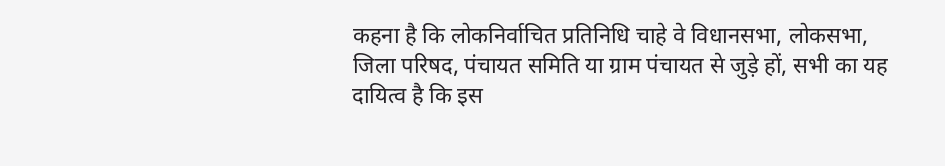कहना है कि लोकनिर्वाचित प्रतिनिधि चाहे वे विधानसभा, लोकसभा, जिला परिषद, पंचायत समिति या ग्राम पंचायत से जुड़े हों, सभी का यह दायित्व है कि इस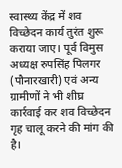स्वास्थ्य केंद्र में शव विच्छेदन कार्य तुरंत शुरू कराया जाए। पूर्व विमुस अध्यक्ष रुपसिंह पिलगर (पौनारखारी) एवं अन्य ग्रामीणों ने भी शीघ्र कार्रवाई कर शव विच्छेदन गृह चालू करने की मांग की है।